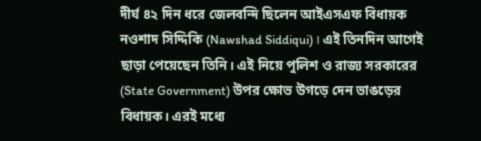দীর্ঘ ৪২ দিন ধরে জেলবন্দি ছিলেন আইএসএফ বিধায়ক নওশাদ সিদ্দিকি (Nawshad Siddiqui)। এই তিনদিন আগেই ছাড়া পেয়েছেন তিনি। এই নিয়ে পুলিশ ও রাজ্য সরকারের (State Government) উপর ক্ষোভ উগড়ে দেন ভাঙড়ের বিধায়ক। এরই মধ্যে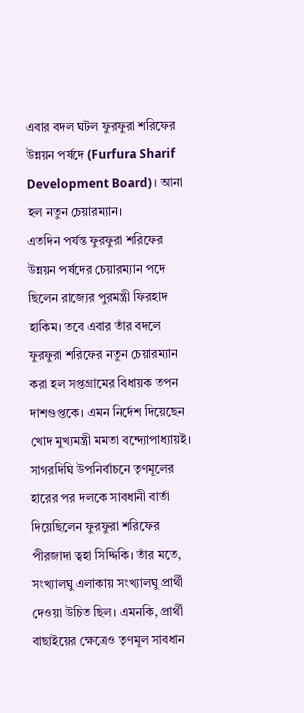এবার বদল ঘটল ফুরফুরা শরিফের উন্নয়ন পর্ষদে (Furfura Sharif Development Board)। আনা হল নতুন চেয়ারম্যান।
এতদিন পর্যন্ত ফুরফুরা শরিফের উন্নয়ন পর্ষদের চেয়ারম্যান পদে ছিলেন রাজ্যের পুরমন্ত্রী ফিরহাদ হাকিম। তবে এবার তাঁর বদলে ফুরফুরা শরিফের নতুন চেয়ারম্যান করা হল সপ্তগ্রামের বিধায়ক তপন দাশগুপ্তকে। এমন নির্দেশ দিয়েছেন খোদ মুখ্যমন্ত্রী মমতা বন্দ্যোপাধ্যায়ই।
সাগরদিঘি উপনির্বাচনে তৃণমূলের হারের পর দলকে সাবধানী বার্তা দিয়েছিলেন ফুরফুরা শরিফের পীরজাদা ত্বহা সিদ্দিকি। তাঁর মতে, সংখ্যালঘু এলাকায় সংখ্যালঘু প্রার্থী দেওয়া উচিত ছিল। এমনকি, প্রার্থী বাছাইয়ের ক্ষেত্রেও তৃণমূল সাবধান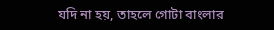যদি না হয়, তাহলে গোটা বাংলার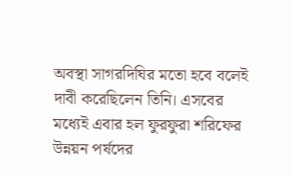অবস্থা সাগরদিঘির মতো হবে বলেই দাবী করেছিলেন তিনি। এসবের মধ্যেই এবার হল ফুরফুরা শরিফের উন্নয়ন পর্ষদের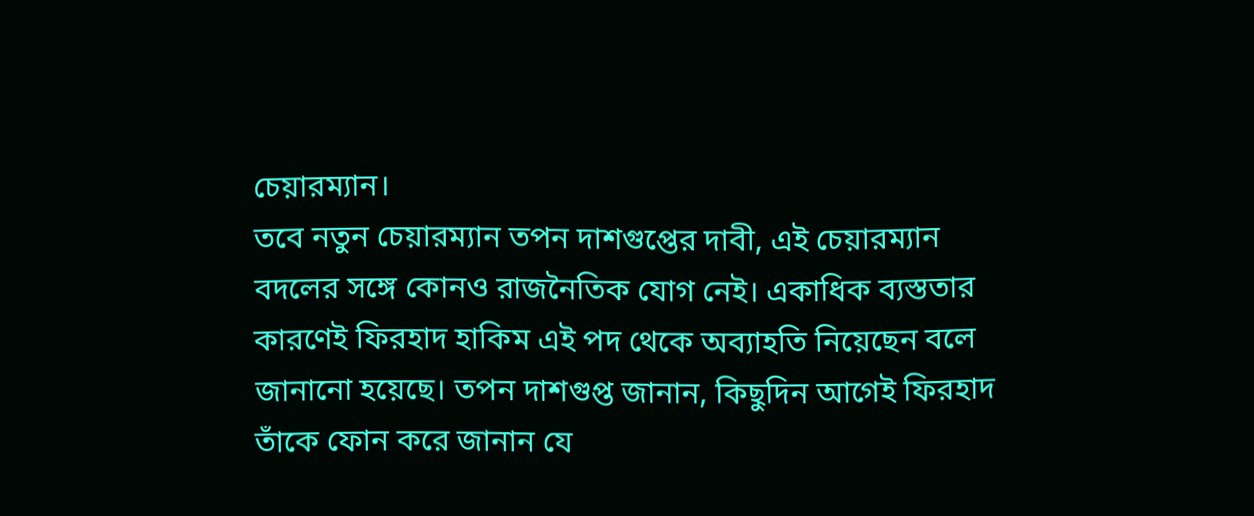চেয়ারম্যান।
তবে নতুন চেয়ারম্যান তপন দাশগুপ্তের দাবী, এই চেয়ারম্যান বদলের সঙ্গে কোনও রাজনৈতিক যোগ নেই। একাধিক ব্যস্ততার কারণেই ফিরহাদ হাকিম এই পদ থেকে অব্যাহতি নিয়েছেন বলে জানানো হয়েছে। তপন দাশগুপ্ত জানান, কিছুদিন আগেই ফিরহাদ তাঁকে ফোন করে জানান যে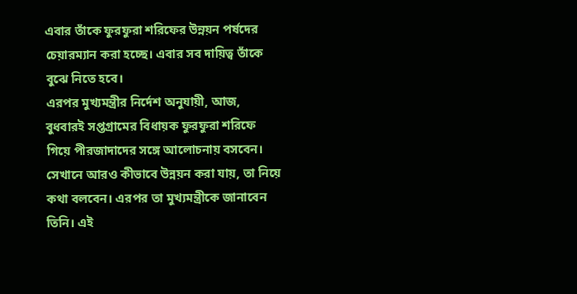এবার তাঁকে ফুরফুরা শরিফের উন্নয়ন পর্ষদের চেয়ারম্যান করা হচ্ছে। এবার সব দায়িত্ব তাঁকে বুঝে নিতে হবে।
এরপর মুখ্যমন্ত্রীর নির্দেশ অনুযায়ী, আজ, বুধবারই সপ্তগ্রামের বিধায়ক ফুরফুরা শরিফে গিয়ে পীরজাদাদের সঙ্গে আলোচনায় বসবেন। সেখানে আরও কীভাবে উন্নয়ন করা যায়, তা নিয়ে কথা বলবেন। এরপর তা মুখ্যমন্ত্রীকে জানাবেন তিনি। এই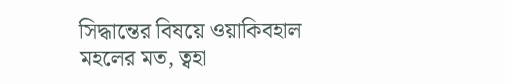সিদ্ধান্তের বিষয়ে ওয়াকিবহাল মহলের মত, ত্বহা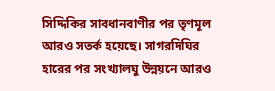সিদ্দিকির সাবধানবাণীর পর তৃণমূল আরও সতর্ক হয়েছে। সাগরদিঘির হারের পর সংখ্যালঘু উন্নয়নে আরও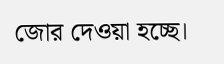জোর দেওয়া হচ্ছে।